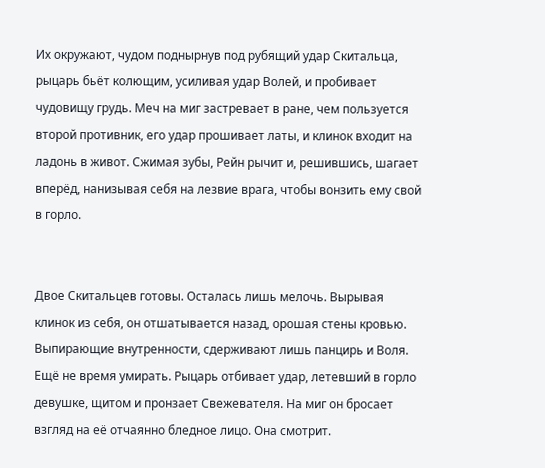Их окружают, чудом поднырнув под рубящий удар Скитальца, рыцарь бьёт колющим, усиливая удар Волей, и пробивает чудовищу грудь. Меч на миг застревает в ране, чем пользуется второй противник, его удар прошивает латы, и клинок входит на ладонь в живот. Сжимая зубы, Рейн рычит и, решившись, шагает вперёд, нанизывая себя на лезвие врага, чтобы вонзить ему свой в горло.


Двое Скитальцев готовы. Осталась лишь мелочь. Вырывая клинок из себя, он отшатывается назад, орошая стены кровью. Выпирающие внутренности, сдерживают лишь панцирь и Воля. Ещё не время умирать. Рыцарь отбивает удар, летевший в горло девушке, щитом и пронзает Свежевателя. На миг он бросает взгляд на её отчаянно бледное лицо. Она смотрит.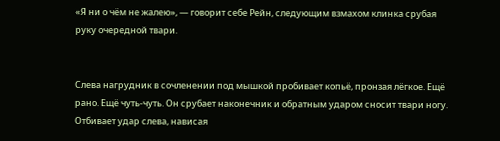«Я ни о чём не жалею», — говорит себе Рейн, следующим взмахом клинка срубая руку очередной твари.


Слева нагрудник в сочленении под мышкой пробивает копьё, пронзая лёгкое. Ещё рано. Ещё чуть-чуть. Он срубает наконечник и обратным ударом сносит твари ногу. Отбивает удар слева, нависая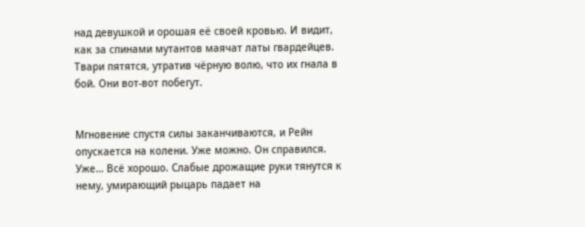над девушкой и орошая её своей кровью. И видит, как за спинами мутантов маячат латы гвардейцев. Твари пятятся, утратив чёрную волю, что их гнала в бой. Они вот-вот побегут.


Мгновение спустя силы заканчиваются, и Рейн опускается на колени. Уже можно. Он справился. Уже… Всё хорошо. Слабые дрожащие руки тянутся к нему, умирающий рыцарь падает на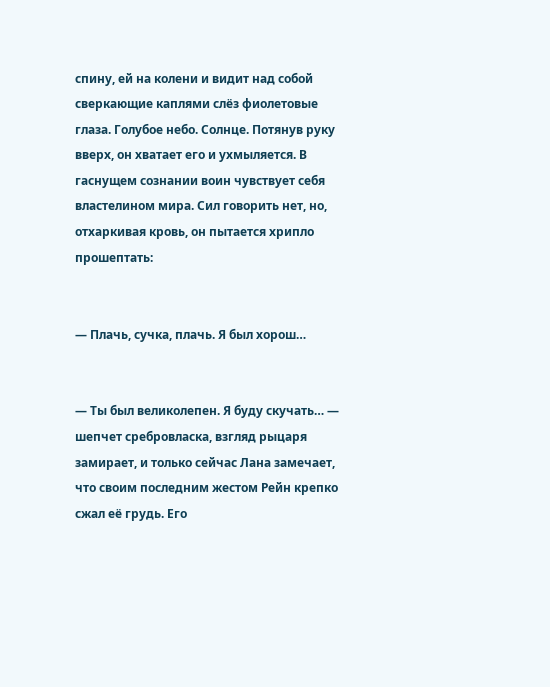спину, ей на колени и видит над собой сверкающие каплями слёз фиолетовые глаза. Голубое небо. Солнце. Потянув руку вверх, он хватает его и ухмыляется. В гаснущем сознании воин чувствует себя властелином мира. Сил говорить нет, но, отхаркивая кровь, он пытается хрипло прошептать:


— Плачь, сучка, плачь. Я был хорош…


— Ты был великолепен. Я буду скучать… — шепчет сребровласка, взгляд рыцаря замирает, и только сейчас Лана замечает, что своим последним жестом Рейн крепко сжал её грудь. Его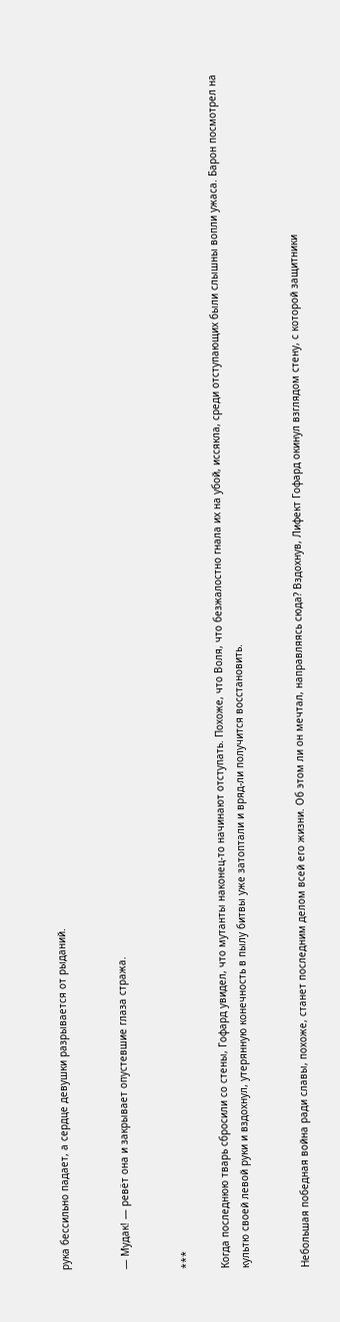рука бессильно падает, а сердце девушки разрывается от рыданий.


— Мудак! — ревёт она и закрывает опустевшие глаза стража.


***

Когда последнюю тварь сбросили со стены, Гофард увидел, что мутанты наконец-то начинают отступать. Похоже, что Воля, что безжалостно гнала их на убой, иссякла, среди отступающих были слышны вопли ужаса. Барон посмотрел на культю своей левой руки и вздохнул, утерянную конечность в пылу битвы уже затоптали и вряд-ли получится восстановить.


Небольшая победная война ради славы, похоже, станет последним делом всей его жизни. Об этом ли он мечтал, направляясь сюда? Вздохнув, Лифект Гофард окинул взглядом стену, с которой защитники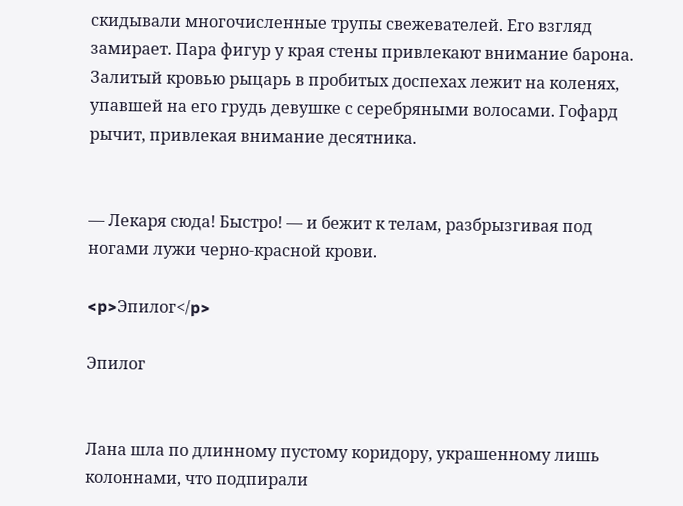скидывали многочисленные трупы свежевателей. Его взгляд замирает. Пара фигур у края стены привлекают внимание барона. Залитый кровью рыцарь в пробитых доспехах лежит на коленях, упавшей на его грудь девушке с серебряными волосами. Гофард рычит, привлекая внимание десятника.


— Лекаря сюда! Быстро! — и бежит к телам, разбрызгивая под ногами лужи черно-красной крови.

<p>Эпилог</p>

Эпилог


Лана шла по длинному пустому коридору, украшенному лишь колоннами, что подпирали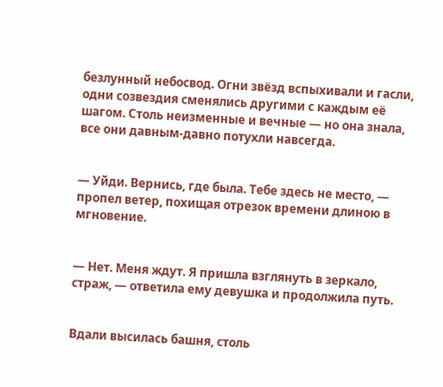безлунный небосвод. Огни звёзд вспыхивали и гасли, одни созвездия сменялись другими с каждым её шагом. Столь неизменные и вечные — но она знала, все они давным-давно потухли навсегда.


— Уйди. Вернись, где была. Тебе здесь не место, — пропел ветер, похищая отрезок времени длиною в мгновение.


— Нет. Меня ждут. Я пришла взглянуть в зеркало, страж, — ответила ему девушка и продолжила путь.


Вдали высилась башня, столь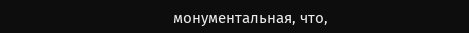монументальная, что,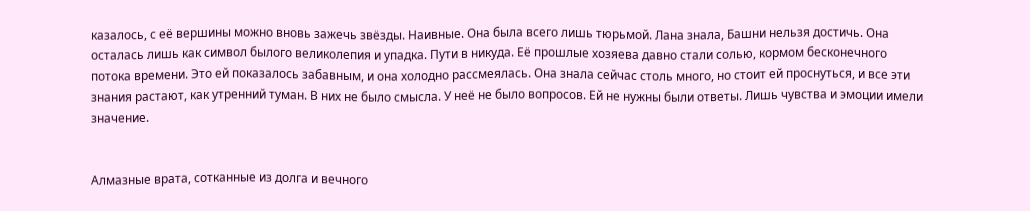казалось, с её вершины можно вновь зажечь звёзды. Наивные. Она была всего лишь тюрьмой. Лана знала, Башни нельзя достичь. Она осталась лишь как символ былого великолепия и упадка. Пути в никуда. Её прошлые хозяева давно стали солью, кормом бесконечного потока времени. Это ей показалось забавным, и она холодно рассмеялась. Она знала сейчас столь много, но стоит ей проснуться, и все эти знания растают, как утренний туман. В них не было смысла. У неё не было вопросов. Ей не нужны были ответы. Лишь чувства и эмоции имели значение.


Алмазные врата, сотканные из долга и вечного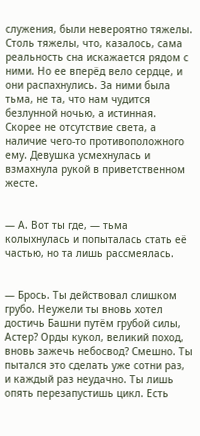служения, были невероятно тяжелы. Столь тяжелы, что, казалось, сама реальность сна искажается рядом с ними. Но ее вперёд вело сердце, и они распахнулись. За ними была тьма, не та, что нам чудится безлунной ночью, а истинная. Скорее не отсутствие света, а наличие чего-то противоположного ему. Девушка усмехнулась и взмахнула рукой в приветственном жесте.


— А. Вот ты где, — тьма колыхнулась и попыталась стать её частью, но та лишь рассмеялась.


— Брось. Ты действовал слишком грубо. Неужели ты вновь хотел достичь Башни путём грубой силы, Астер? Орды кукол, великий поход, вновь зажечь небосвод? Смешно. Ты пытался это сделать уже сотни раз, и каждый раз неудачно. Ты лишь опять перезапустишь цикл. Есть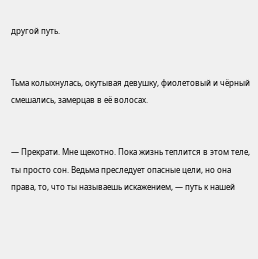другой путь.


Тьма колыхнулась, окутывая девушку, фиолетовый и чёрный смешались, замерцав в её волосах.


— Прекрати. Мне щекотно. Пока жизнь теплится в этом теле, ты просто сон. Ведьма преследует опасные цели, но она права, то, что ты называешь искажением, — путь к нашей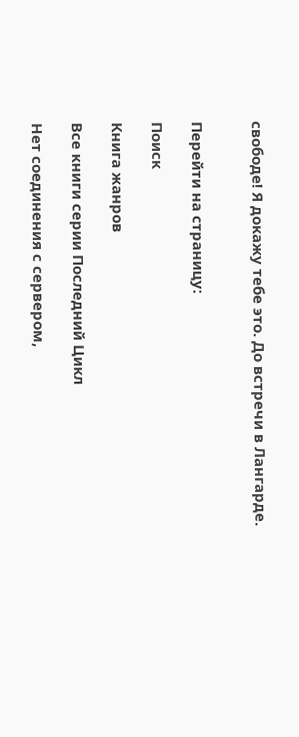свободе! Я докажу тебе это. До встречи в Лангарде.


Перейти на страницу:

Поиск

Книга жанров

Все книги серии Последний Цикл

Нет соединения с сервером,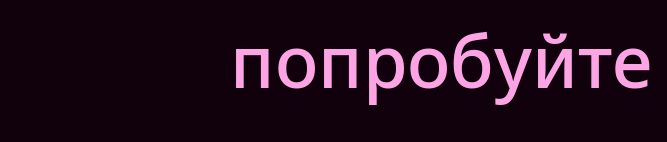попробуйте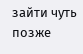зайти чуть позже